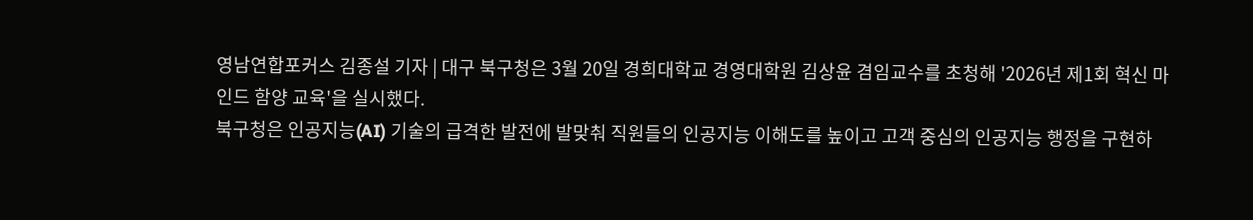영남연합포커스 김종설 기자 | 대구 북구청은 3월 20일 경희대학교 경영대학원 김상윤 겸임교수를 초청해 '2026년 제1회 혁신 마인드 함양 교육'을 실시했다.
북구청은 인공지능(AI) 기술의 급격한 발전에 발맞춰 직원들의 인공지능 이해도를 높이고 고객 중심의 인공지능 행정을 구현하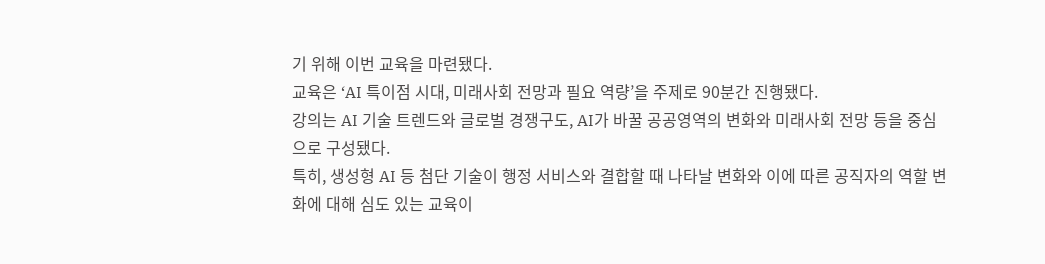기 위해 이번 교육을 마련됐다.
교육은 ‘AI 특이점 시대, 미래사회 전망과 필요 역량’을 주제로 90분간 진행됐다.
강의는 AI 기술 트렌드와 글로벌 경쟁구도, AI가 바꿀 공공영역의 변화와 미래사회 전망 등을 중심으로 구성됐다.
특히, 생성형 AI 등 첨단 기술이 행정 서비스와 결합할 때 나타날 변화와 이에 따른 공직자의 역할 변화에 대해 심도 있는 교육이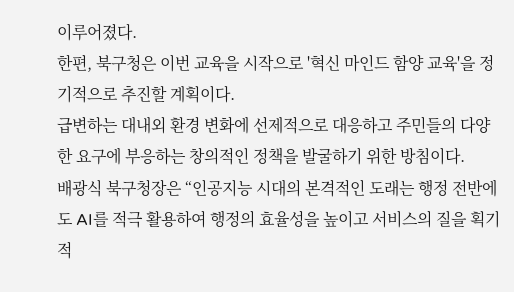이루어졌다.
한편, 북구청은 이번 교육을 시작으로 '혁신 마인드 함양 교육'을 정기적으로 추진할 계획이다.
급변하는 대내외 환경 변화에 선제적으로 대응하고 주민들의 다양한 요구에 부응하는 창의적인 정책을 발굴하기 위한 방침이다.
배광식 북구청장은 “인공지능 시대의 본격적인 도래는 행정 전반에도 AI를 적극 활용하여 행정의 효율성을 높이고 서비스의 질을 획기적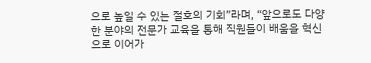으로 높일 수 있는 절호의 기회”라며, “앞으로도 다양한 분야의 전문가 교육을 통해 직원들이 배움을 혁신으로 이어가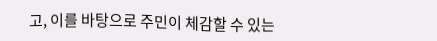고, 이를 바탕으로 주민이 체감할 수 있는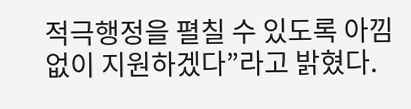적극행정을 펼칠 수 있도록 아낌없이 지원하겠다”라고 밝혔다.